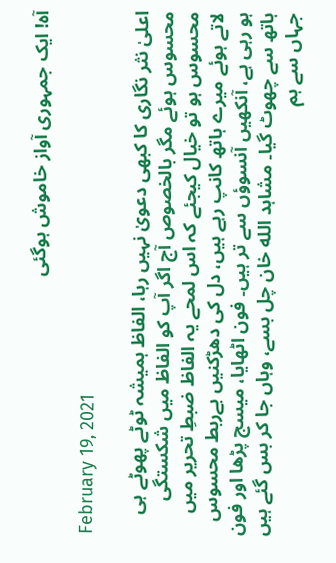آہ! ایک جمہوری آواز خاموش ہوگئی

February 19, 2021

اعلیٰ نثر نگاری کا کبھی دعویٰ نہیں رہا، الفاظ ہمیشہ ٹوٹے پھوٹے ہی محسوس ہوئے مگر بالخصوص آج اگر آپ کو الفاظ میں شکستگی محسوس ہو تو خیال کیجئے کہ اس لمحے یہ الفاظ ضبطِ تحریر میں لاتے ہوئے میرے ہاتھ کانپ رہے ہیں، دل کی دھڑکنیں بےربط محسوس ہو رہی ہے، آنکھیں آنسوؤں سے تر ہیں۔ فون اٹھایا، میسج پڑھا اور فون ہاتھ سے چھوٹ گیا۔ مشاہد الله خان چل بسے، وہاں جا کر بس گئے ہیں جہاں سے ہم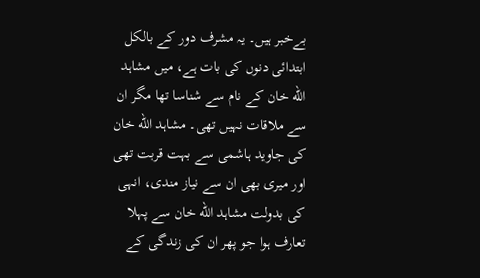بےخبر ہیں۔ یہ مشرف دور کے بالکل ابتدائی دنوں کی بات ہے، میں مشاہد الله خان کے نام سے شناسا تھا مگر ان سے ملاقات نہیں تھی۔ مشاہد الله خان کی جاوید ہاشمی سے بہت قربت تھی اور میری بھی ان سے نیاز مندی، انہی کی بدولت مشاہد الله خان سے پہلا تعارف ہوا جو پھر ان کی زندگی کے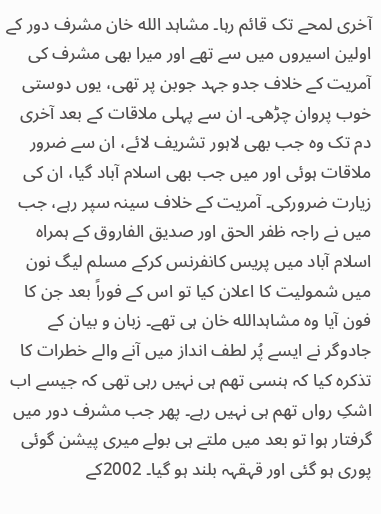آخری لمحے تک قائم رہا۔ مشاہد الله خان مشرف دور کے اولین اسیروں میں سے تھے اور میرا بھی مشرف کی آمریت کے خلاف جدو جہد جوبن پر تھی، یوں دوستی خوب پروان چڑھی۔ ان سے پہلی ملاقات کے بعد آخری دم تک وہ جب بھی لاہور تشریف لائے، ان سے ضرور ملاقات ہوئی اور میں جب بھی اسلام آباد گیا، ان کی زیارت ضرورکی۔ آمریت کے خلاف سینہ سپر رہے، جب میں نے راجہ ظفر الحق اور صدیق الفاروق کے ہمراہ اسلام آباد میں پریس کانفرنس کرکے مسلم لیگ نون میں شمولیت کا اعلان کیا تو اس کے فوراً بعد جن کا فون آیا وہ مشاہدالله خان ہی تھے۔ زبان و بیان کے جادوگر نے ایسے پُر لطف انداز میں آنے والے خطرات کا تذکرہ کیا کہ ہنسی تھم ہی نہیں رہی تھی کہ جیسے اب اشکِ رواں تھم ہی نہیں رہے۔ پھر جب مشرف دور میں گرفتار ہوا تو بعد میں ملتے ہی بولے میری پیشن گوئی پوری ہو گئی اور قہقہہ بلند ہو گیا۔ 2002کے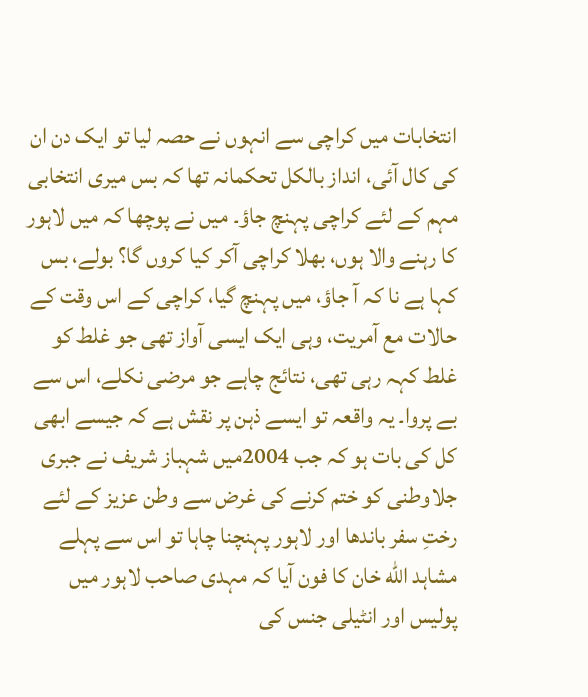انتخابات میں کراچی سے انہوں نے حصہ لیا تو ایک دن ان کی کال آئی، انداز بالکل تحکمانہ تھا کہ بس میری انتخابی مہم کے لئے کراچی پہنچ جاؤ۔ میں نے پوچھا کہ میں لاہور کا رہنے والا ہوں، بھلا کراچی آکر کیا کروں گا؟ بولے، بس کہا ہے نا کہ آ جاؤ، میں پہنچ گیا، کراچی کے اس وقت کے حالات مع آمریت، وہی ایک ایسی آواز تھی جو غلط کو غلط کہہ رہی تھی، نتائج چاہے جو مرضی نکلے، اس سے بے پروا۔ یہ واقعہ تو ایسے ذہن پر نقش ہے کہ جیسے ابھی کل کی بات ہو کہ جب 2004میں شہباز شریف نے جبری جلاوطنی کو ختم کرنے کی غرض سے وطن عزیز کے لئے رختِ سفر باندھا اور لاہور پہنچنا چاہا تو اس سے پہلے مشاہد الله خان کا فون آیا کہ مہدی صاحب لاہور میں پولیس اور انٹیلی جنس کی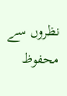نظروں سے محفوظ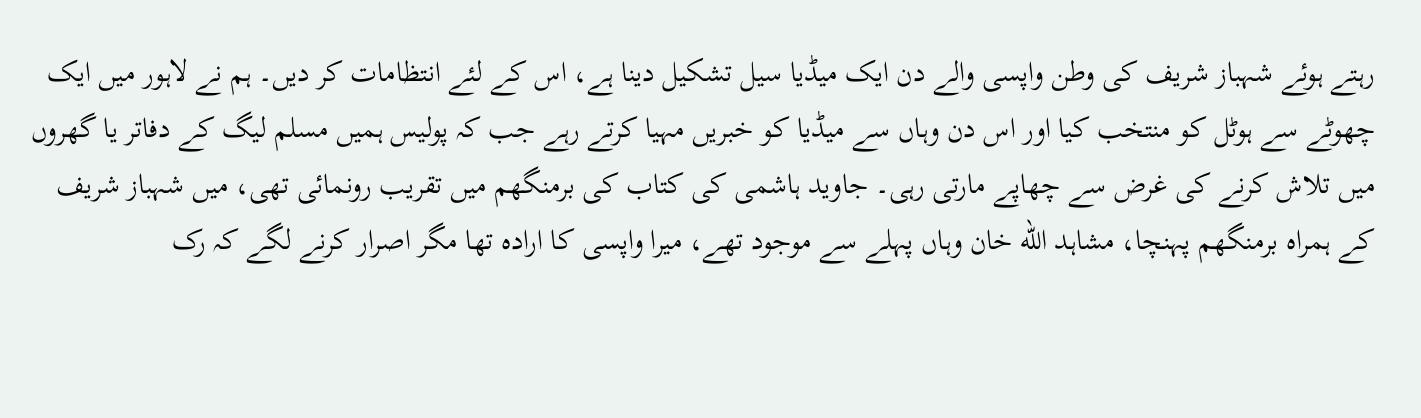رہتے ہوئے شہباز شریف کی وطن واپسی والے دن ایک میڈیا سیل تشکیل دینا ہے، اس کے لئے انتظامات کر دیں۔ ہم نے لاہور میں ایک چھوٹے سے ہوٹل کو منتخب کیا اور اس دن وہاں سے میڈیا کو خبریں مہیا کرتے رہے جب کہ پولیس ہمیں مسلم لیگ کے دفاتر یا گھروں میں تلاش کرنے کی غرض سے چھاپے مارتی رہی۔ جاوید ہاشمی کی کتاب کی برمنگھم میں تقریب رونمائی تھی، میں شہباز شریف کے ہمراہ برمنگھم پہنچا، مشاہد الله خان وہاں پہلے سے موجود تھے، میرا واپسی کا ارادہ تھا مگر اصرار کرنے لگے کہ رک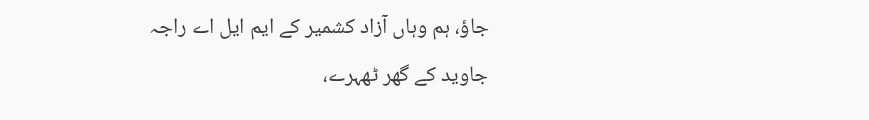جاؤ، ہم وہاں آزاد کشمیر کے ایم ایل اے راجہ جاوید کے گھر ٹھہرے،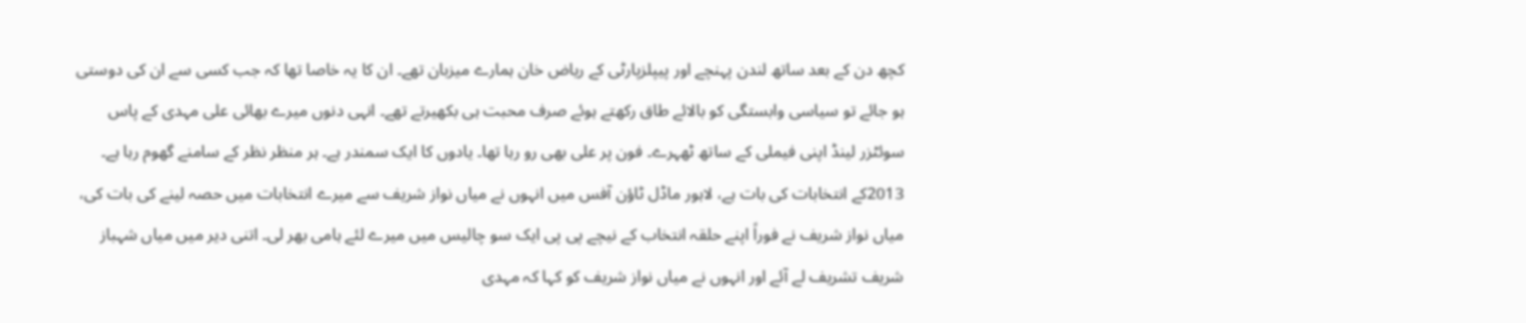کچھ دن کے بعد ساتھ لندن پہنچے اور پیپلزپارٹی کے ریاض خان ہمارے میزبان تھے۔ ان کا یہ خاصا تھا کہ جب کسی سے ان کی دوستی ہو جائے تو سیاسی وابستگی کو بالائے طاق رکھتے ہوئے صرف محبت ہی بکھیرتے تھے۔ انہی دنوں میرے بھائی علی مہدی کے پاس سوئٹزر لینڈ اپنی فیملی کے ساتھ ٹھہرے۔ فون پر علی بھی رو رہا تھا۔ یادوں کا ایک سمندر ہے۔ ہر منظر نظر کے سامنے گھوم رہا ہے۔ 2013کے انتخابات کی بات ہے، لاہور ماڈل ٹاؤن آفس میں انہوں نے میاں نواز شریف سے میرے انتخابات میں حصہ لینے کی بات کی، میاں نواز شریف نے فوراً اپنے حلقہ انتخاب کے نیچے پی پی ایک سو چالیس میں میرے لئے ہامی بھر لی۔ اتنی دیر میں میاں شہباز شریف تشریف لے آئے اور انہوں نے میاں نواز شریف کو کہا کہ مہدی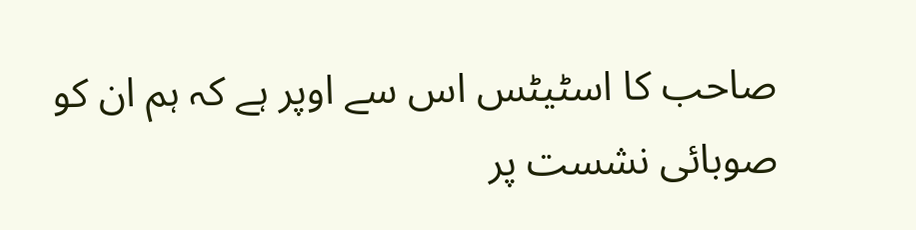صاحب کا اسٹیٹس اس سے اوپر ہے کہ ہم ان کو صوبائی نشست پر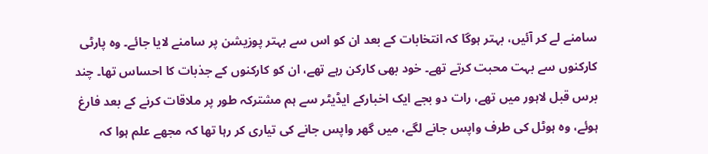سامنے لے کر آئیں، بہتر ہوگا کہ انتخابات کے بعد ان کو اس سے بہتر پوزیشن پر سامنے لایا جائے۔ وہ پارٹی کارکنوں سے بہت محبت کرتے تھے۔ خود بھی کارکن رہے تھے، ان کو کارکنوں کے جذبات کا احساس تھا۔ چند برس قبل لاہور میں تھے، رات دو بجے ایک اخبارکے ایڈیٹر سے ہم مشترکہ طور پر ملاقات کرنے کے بعد فارغ ہوئے، وہ ہوٹل کی طرف واپس جانے لگے، میں گھر واپس جانے کی تیاری کر رہا تھا کہ مجھے علم ہوا کہ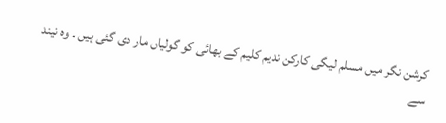کرشن نگر میں مسلم لیگی کارکن ندیم کلیم کے بھائی کو گولیاں مار دی گئی ہیں ۔ وہ نیند سے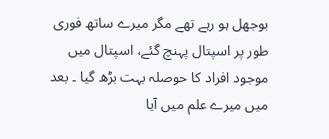بوجھل ہو رہے تھے مگر میرے ساتھ فوری طور پر اسپتال پہنچ گئے، اسپتال میں موجود افراد کا حوصلہ بہت بڑھ گیا ۔ بعد میں میرے علم میں آیا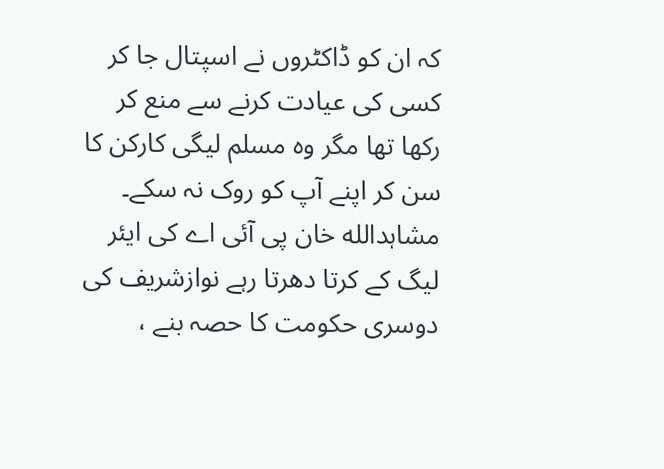کہ ان کو ڈاکٹروں نے اسپتال جا کر کسی کی عیادت کرنے سے منع کر رکھا تھا مگر وہ مسلم لیگی کارکن کا سن کر اپنے آپ کو روک نہ سکے۔ مشاہدالله خان پی آئی اے کی ایئر لیگ کے کرتا دھرتا رہے نوازشریف کی دوسری حکومت کا حصہ بنے ،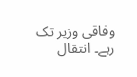وفاقی وزیر تک رہے۔ انتقال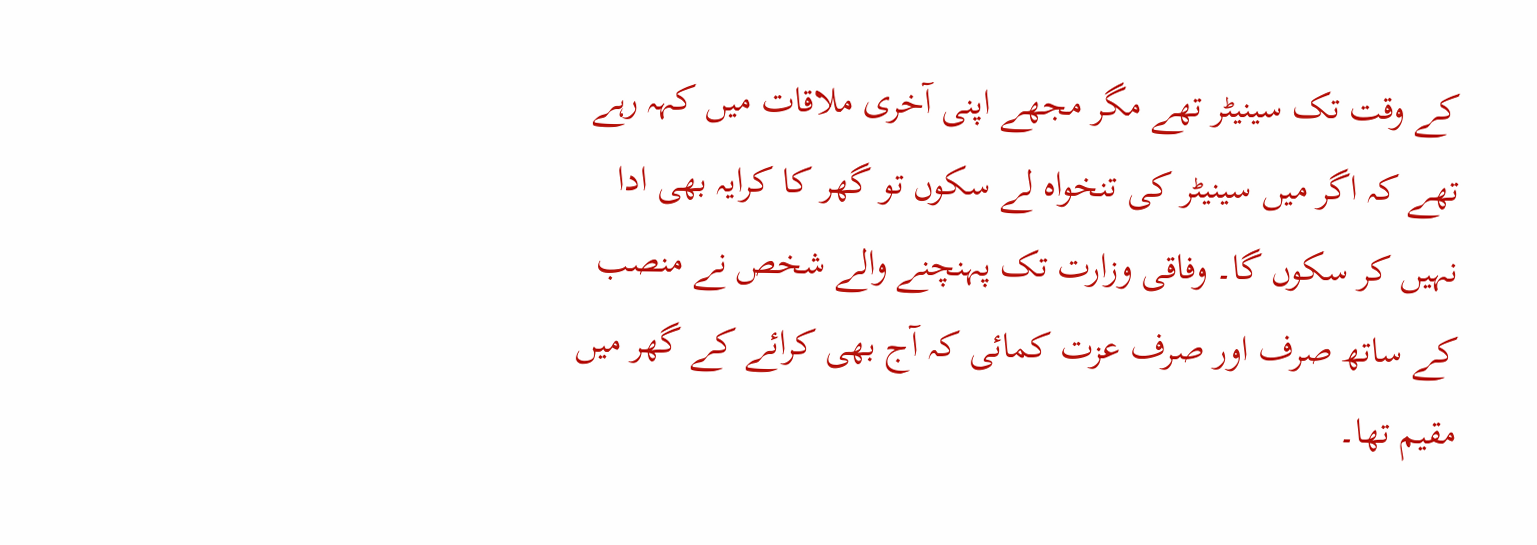کے وقت تک سینیٹر تھے مگر مجھے اپنی آخری ملاقات میں کہہ رہے تھے کہ اگر میں سینیٹر کی تنخواہ لے سکوں تو گھر کا کرایہ بھی ادا نہیں کر سکوں گا۔ وفاقی وزارت تک پہنچنے والے شخص نے منصب کے ساتھ صرف اور صرف عزت کمائی کہ آج بھی کرائے کے گھر میں مقیم تھا۔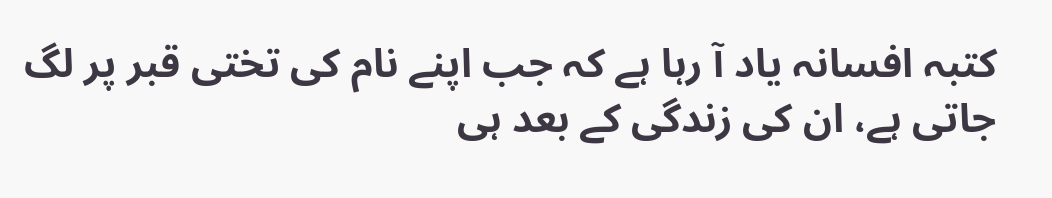کتبہ افسانہ یاد آ رہا ہے کہ جب اپنے نام کی تختی قبر پر لگ جاتی ہے، ان کی زندگی کے بعد ہی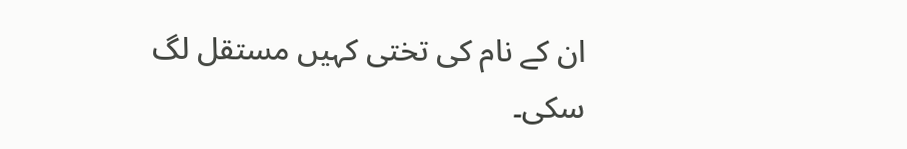ان کے نام کی تختی کہیں مستقل لگ سکی۔